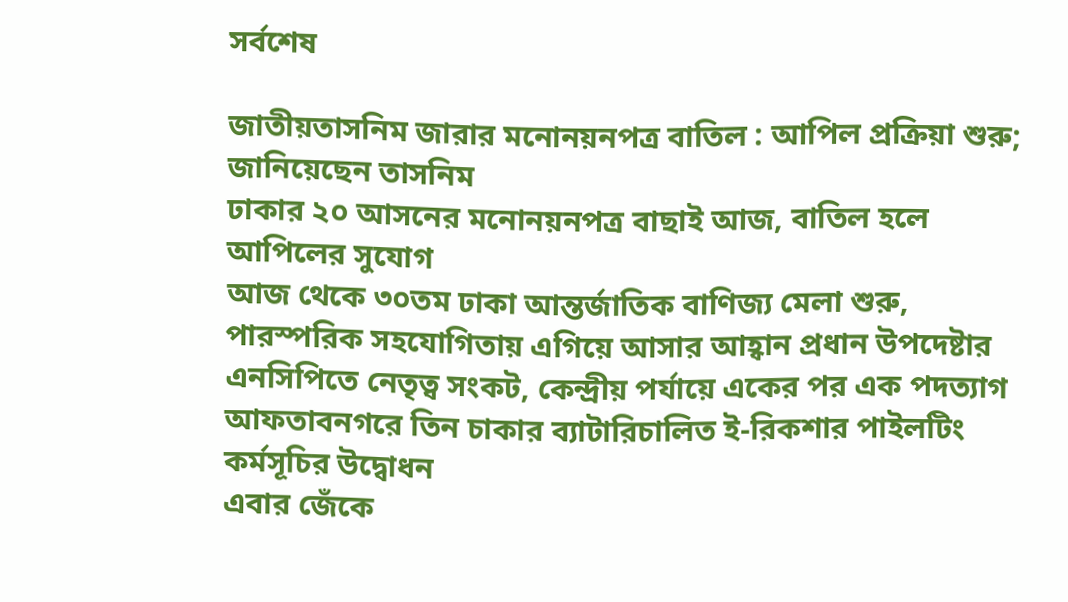সর্বশেষ

জাতীয়তাসনিম জারার মনোনয়নপত্র বাতিল : আপিল প্রক্রিয়া শুরু; জানিয়েছেন তাসনিম
ঢাকার ২০ আসনের মনোনয়নপত্র বাছাই আজ, বাতিল হলে আপিলের সুযোগ
আজ থেকে ৩০তম ঢাকা আন্তর্জাতিক বাণিজ্য মেলা শুরু, পারস্পরিক সহযোগিতায় এগিয়ে আসার আহ্বান প্রধান উপদেষ্টার
এনসিপিতে নেতৃত্ব সংকট, কেন্দ্রীয় পর্যায়ে একের পর এক পদত্যাগ
আফতাবনগরে তিন চাকার ব্যাটারিচালিত ই-রিকশার পাইলটিং কর্মসূচির উদ্বোধন
এবার জেঁকে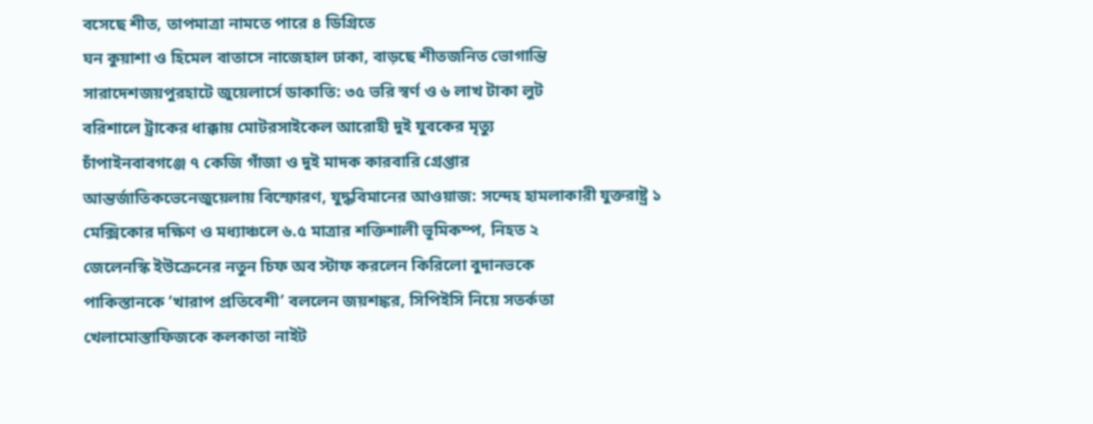বসেছে শীত, তাপমাত্রা নামতে পারে ৪ ডিগ্রিতে
ঘন কুয়াশা ও হিমেল বাতাসে নাজেহাল ঢাকা, বাড়ছে শীতজনিত ভোগান্তি
সারাদেশজয়পুরহাটে জুয়েলার্সে ডাকাতি: ৩৫ ভরি স্বর্ণ ও ৬ লাখ টাকা লুট
বরিশালে ট্রাকের ধাক্কায় মোটরসাইকেল আরোহী দুই যুবকের মৃত্যু
চাঁপাইনবাবগঞ্জে ৭ কেজি গাঁজা ও দুই মাদক কারবারি গ্রেপ্তার
আন্তর্জাতিকভেনেজুয়েলায় বিস্ফোরণ, যুদ্ধবিমানের আওয়াজ: সন্দেহ হামলাকারী যুক্তরাষ্ট্র ১
মেক্সিকোর দক্ষিণ ও মধ্যাঞ্চলে ৬.৫ মাত্রার শক্তিশালী ভূমিকম্প, নিহত ২
জেলেনস্কি ইউক্রেনের নতুন চিফ অব স্টাফ করলেন কিরিলো বুদানভকে
পাকিস্তানকে ‘খারাপ প্রতিবেশী’ বললেন জয়শঙ্কর, সিপিইসি নিয়ে সতর্কতা
খেলামোস্তাফিজকে কলকাতা নাইট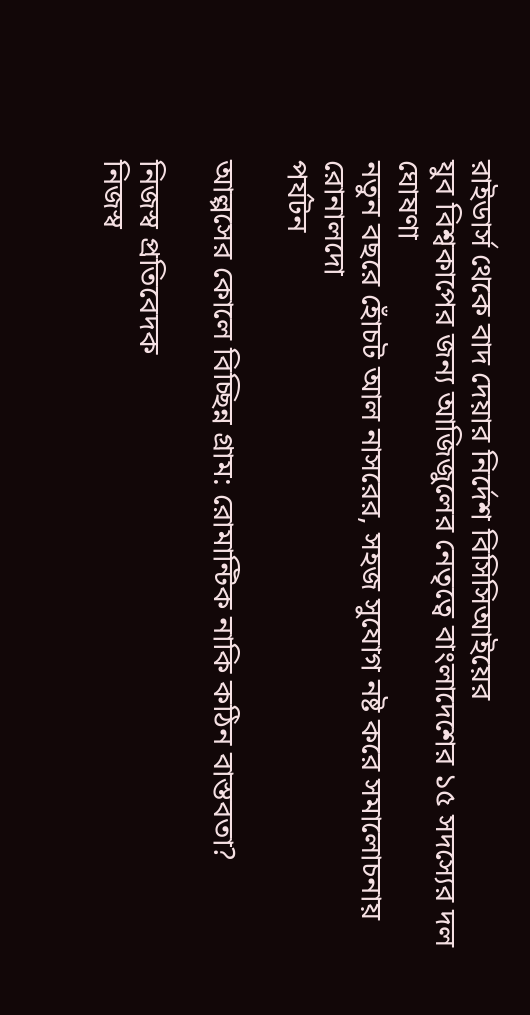রাইডার্স থেকে বাদ দেয়ার নির্দেশ বিসিসিআইয়ের
যুব বিশ্বকাপের জন্য আজিজুলের নেতৃত্বে বাংলাদেশের ১৫ সদস্যের দল ঘোষণা
নতুন বছরে হোঁচট আল নাসরের, সহজ সুযোগ নষ্ট করে সমালোচনায় রোনালদো
পর্যটন

আল্পসের কোলে বিচ্ছিন্ন গ্রাম: রোমান্টিক নাকি কঠিন বাস্তবতা?

নিজস্ব প্রতিবেদক
নিজস্ব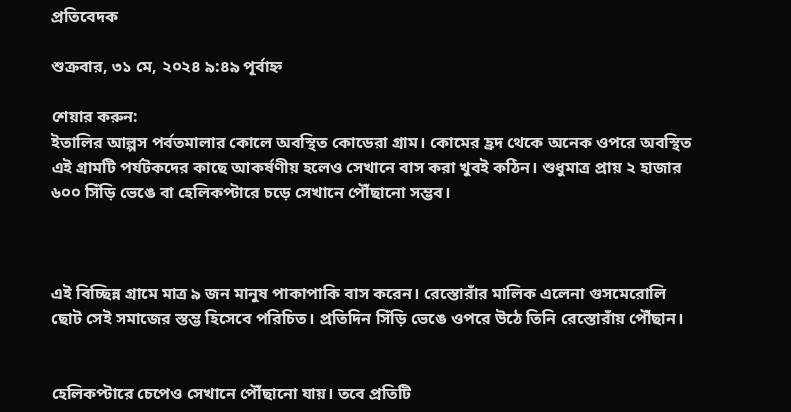প্রতিবেদক

শুক্রবার, ৩১ মে, ২০২৪ ৯:৪৯ পূর্বাহ্ন

শেয়ার করুন:
ইতালির আল্পস পর্বতমালার কোলে অবস্থিত কোডেরা গ্রাম। কোমের হ্রদ থেকে অনেক ওপরে অবস্থিত এই গ্রামটি পর্যটকদের কাছে আকর্ষণীয় হলেও সেখানে বাস করা খুবই কঠিন। শুধুমাত্র প্রায় ২ হাজার ৬০০ সিঁড়ি ভেঙে বা হেলিকপ্টারে চড়ে সেখানে পৌঁছানো সম্ভব।



এই বিচ্ছিন্ন গ্রামে মাত্র ৯ জন মানুষ পাকাপাকি বাস করেন। রেস্তোরাঁর মালিক এলেনা গুসমেরোলি ছোট সেই সমাজের স্তম্ভ হিসেবে পরিচিত। প্রতিদিন সিঁড়ি ভেঙে ওপরে উঠে তিনি রেস্তোরাঁয় পৌঁছান।


হেলিকপ্টারে চেপেও সেখানে পৌঁছানো যায়। তবে প্রতিটি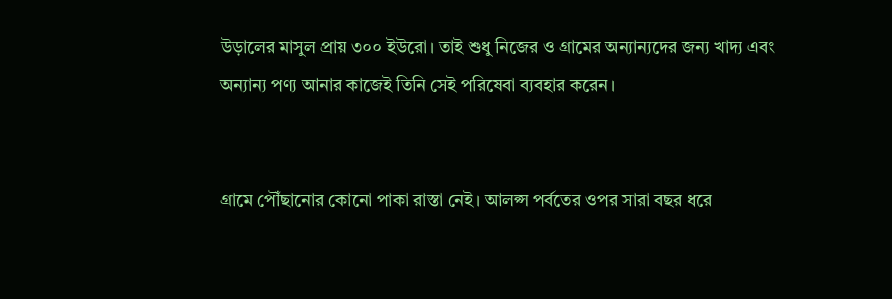উড়ালের মাসুল প্রায় ৩০০ ইউরো। তাই শুধু নিজের ও গ্রামের অন্যান্যদের জন্য খাদ্য এবং অন্যান্য পণ্য আনার কাজেই তিনি সেই পরিষেবা ব্যবহার করেন।


গ্রামে পৌঁছানোর কোনো পাকা রাস্তা নেই। আলপ্স পর্বতের ওপর সারা বছর ধরে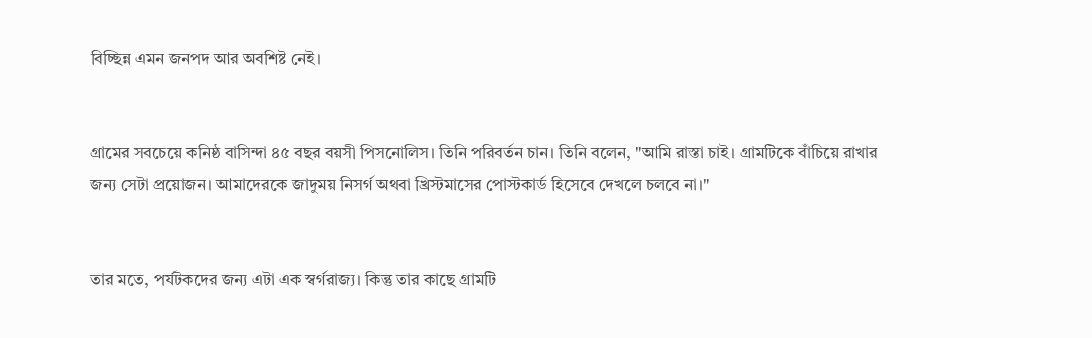বিচ্ছিন্ন এমন জনপদ আর অবশিষ্ট নেই।


গ্রামের সবচেয়ে কনিষ্ঠ বাসিন্দা ৪৫ বছর বয়সী পিসনোলিস। তিনি পরিবর্তন চান। তিনি বলেন, "আমি রাস্তা চাই। গ্রামটিকে বাঁচিয়ে রাখার জন্য সেটা প্রয়োজন। আমাদেরকে জাদুময় নিসর্গ অথবা খ্রিস্টমাসের পোস্টকার্ড হিসেবে দেখলে চলবে না।"


তার মতে, পর্যটকদের জন্য এটা এক স্বর্গরাজ্য। কিন্তু তার কাছে গ্রামটি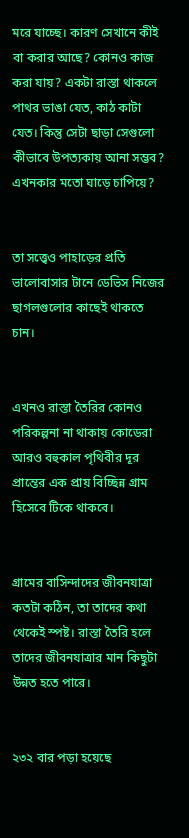মরে যাচ্ছে। কারণ সেখানে কীই বা করার আছে? কোনও কাজ করা যায়? একটা রাস্তা থাকলে পাথর ভাঙা যেত, কাঠ কাটা যেত। কিন্তু সেটা ছাড়া সেগুলো কীভাবে উপত্যকায় আনা সম্ভব? এখনকার মতো ঘাড়ে চাপিয়ে?


তা সত্ত্বেও পাহাড়ের প্রতি ভালোবাসার টানে ডেভিস নিজের ছাগলগুলোর কাছেই থাকতে চান।


এখনও রাস্তা তৈরির কোনও পরিকল্পনা না থাকায় কোডেরা আরও বহুকাল পৃথিবীর দূর প্রান্তের এক প্রায় বিচ্ছিন্ন গ্রাম হিসেবে টিকে থাকবে।


গ্রামের বাসিন্দাদের জীবনযাত্রা কতটা কঠিন, তা তাদের কথা থেকেই স্পষ্ট। রাস্তা তৈরি হলে তাদের জীবনযাত্রার মান কিছুটা উন্নত হতে পারে।


২৩২ বার পড়া হয়েছে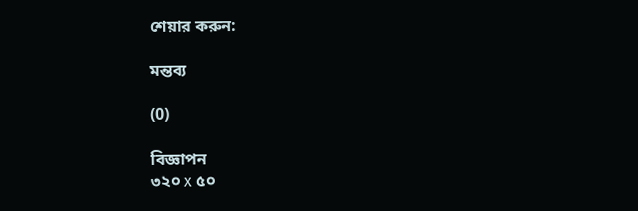শেয়ার করুন:

মন্তব্য

(0)

বিজ্ঞাপন
৩২০ x ৫০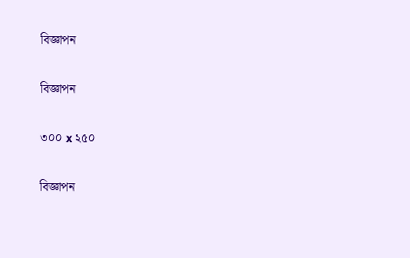বিজ্ঞাপন

বিজ্ঞাপন

৩০০ x ২৫০

বিজ্ঞাপন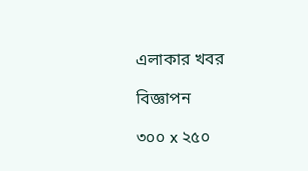এলাকার খবর

বিজ্ঞাপন

৩০০ x ২৫০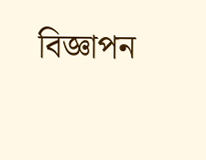বিজ্ঞাপন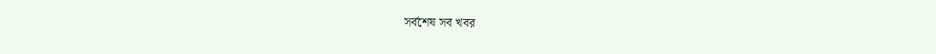সর্বশেষ সব খবর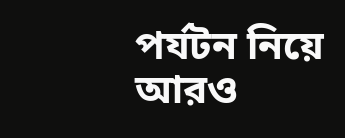পর্যটন নিয়ে আরও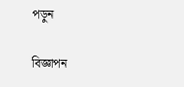পড়ুন

বিজ্ঞাপন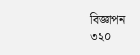বিজ্ঞাপন
৩২০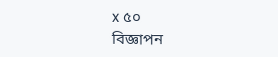x ৫০
বিজ্ঞাপন